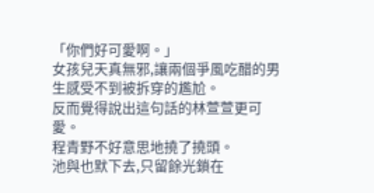「你們好可愛啊。」
女孩兒天真無邪,讓兩個爭風吃醋的男生感受不到被拆穿的尷尬。
反而覺得說出這句話的林萱萱更可愛。
程青野不好意思地撓了撓頭。
池與也默下去,只留餘光鎖在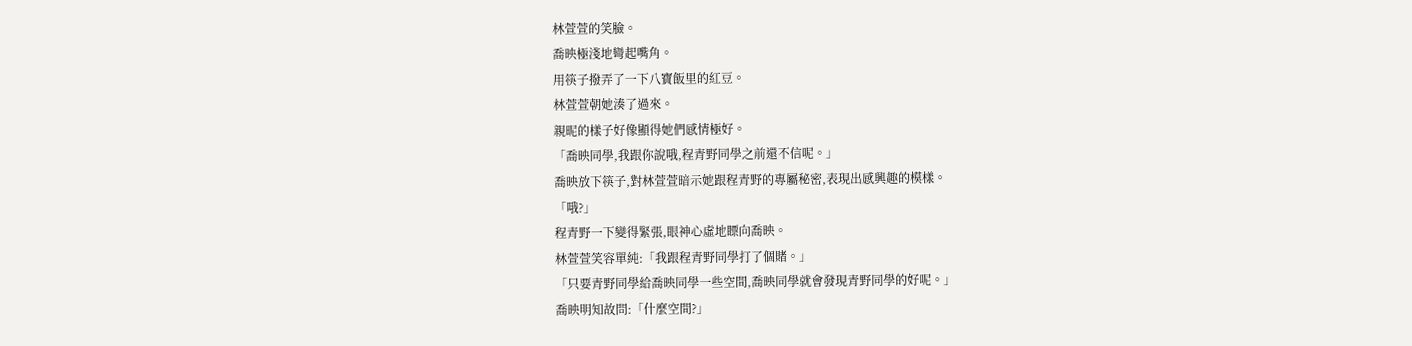林萱萱的笑臉。
喬映極淺地彎起嘴角。
用筷子撥弄了一下八寶飯里的紅豆。
林萱萱朝她湊了過來。
親昵的樣子好像顯得她們感情極好。
「喬映同學,我跟你說哦,程青野同學之前還不信呢。」
喬映放下筷子,對林萱萱暗示她跟程青野的專屬秘密,表現出感興趣的模樣。
「哦?」
程青野一下變得緊張,眼神心虛地瞟向喬映。
林萱萱笑容單純:「我跟程青野同學打了個賭。」
「只要青野同學給喬映同學一些空間,喬映同學就會發現青野同學的好呢。」
喬映明知故問:「什麼空間?」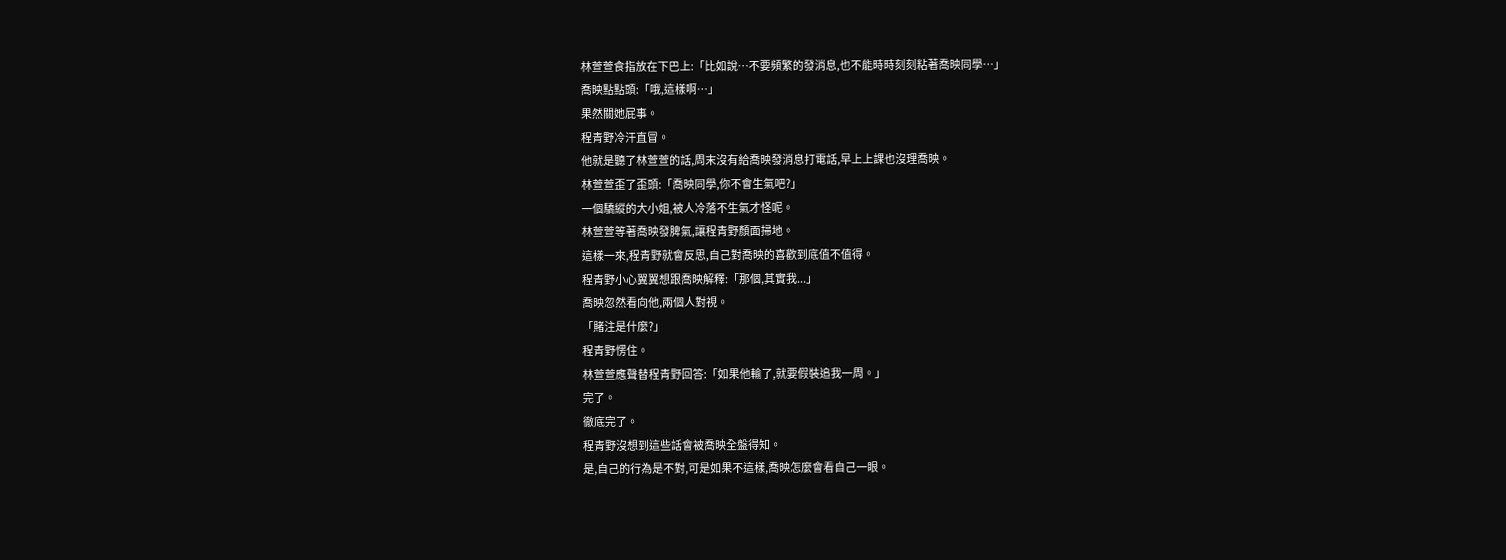林萱萱食指放在下巴上:「比如說…不要頻繁的發消息,也不能時時刻刻粘著喬映同學…」
喬映點點頭:「哦,這樣啊…」
果然關她屁事。
程青野冷汗直冒。
他就是聽了林萱萱的話,周末沒有給喬映發消息打電話,早上上課也沒理喬映。
林萱萱歪了歪頭:「喬映同學,你不會生氣吧?」
一個驕縱的大小姐,被人冷落不生氣才怪呢。
林萱萱等著喬映發脾氣,讓程青野顏面掃地。
這樣一來,程青野就會反思,自己對喬映的喜歡到底值不值得。
程青野小心翼翼想跟喬映解釋:「那個,其實我...」
喬映忽然看向他,兩個人對視。
「賭注是什麼?」
程青野愣住。
林萱萱應聲替程青野回答:「如果他輸了,就要假裝追我一周。」
完了。
徹底完了。
程青野沒想到這些話會被喬映全盤得知。
是,自己的行為是不對,可是如果不這樣,喬映怎麼會看自己一眼。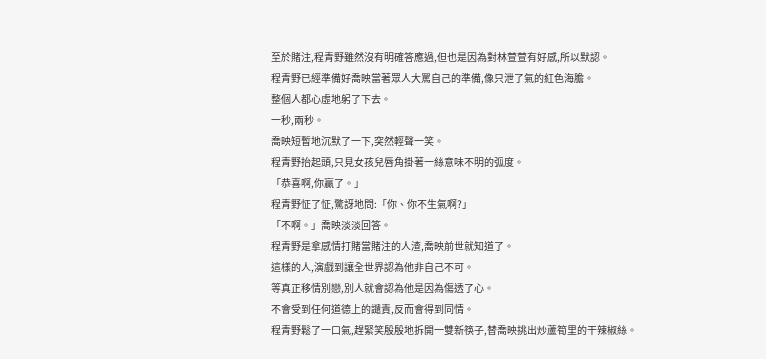至於賭注,程青野雖然沒有明確答應過,但也是因為對林萱萱有好感,所以默認。
程青野已經準備好喬映當著眾人大罵自己的準備,像只泄了氣的紅色海膽。
整個人都心虛地躬了下去。
一秒,兩秒。
喬映短暫地沉默了一下,突然輕聲一笑。
程青野抬起頭,只見女孩兒唇角掛著一絲意味不明的弧度。
「恭喜啊,你贏了。」
程青野怔了怔,驚訝地問:「你、你不生氣啊?」
「不啊。」喬映淡淡回答。
程青野是拿感情打賭當賭注的人渣,喬映前世就知道了。
這樣的人,演戲到讓全世界認為他非自己不可。
等真正移情別戀,別人就會認為他是因為傷透了心。
不會受到任何道德上的譴責,反而會得到同情。
程青野鬆了一口氣,趕緊笑殷殷地拆開一雙新筷子,替喬映挑出炒蘆筍里的干辣椒絲。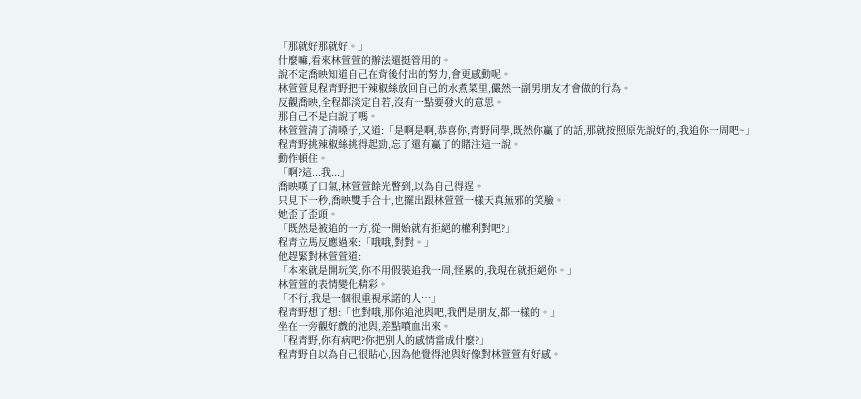「那就好那就好。」
什麼嘛,看來林萱萱的辦法還挺管用的。
說不定喬映知道自己在背後付出的努力,會更感動呢。
林萱萱見程青野把干辣椒絲放回自己的水煮菜里,儼然一副男朋友才會做的行為。
反觀喬映,全程都淡定自若,沒有一點要發火的意思。
那自己不是白說了嗎。
林萱萱清了清嗓子,又道:「是啊是啊,恭喜你,青野同學,既然你贏了的話,那就按照原先說好的,我追你一周吧~」
程青野挑辣椒絲挑得起勁,忘了還有贏了的賭注這一說。
動作頓住。
「啊?這...我...」
喬映嘆了口氣,林萱萱餘光瞥到,以為自己得逞。
只見下一秒,喬映雙手合十,也擺出跟林萱萱一樣天真無邪的笑臉。
她歪了歪頭。
「既然是被追的一方,從一開始就有拒絕的權利對吧?」
程青立馬反應過來:「哦哦,對對。」
他趕緊對林萱萱道:
「本來就是開玩笑,你不用假裝追我一周,怪累的,我現在就拒絕你。」
林萱萱的表情變化精彩。
「不行,我是一個很重視承諾的人…」
程青野想了想:「也對哦,那你追池與吧,我們是朋友,都一樣的。」
坐在一旁觀好戲的池與,差點噴血出來。
「程青野,你有病吧?你把別人的感情當成什麼?」
程青野自以為自己很貼心,因為他覺得池與好像對林萱萱有好感。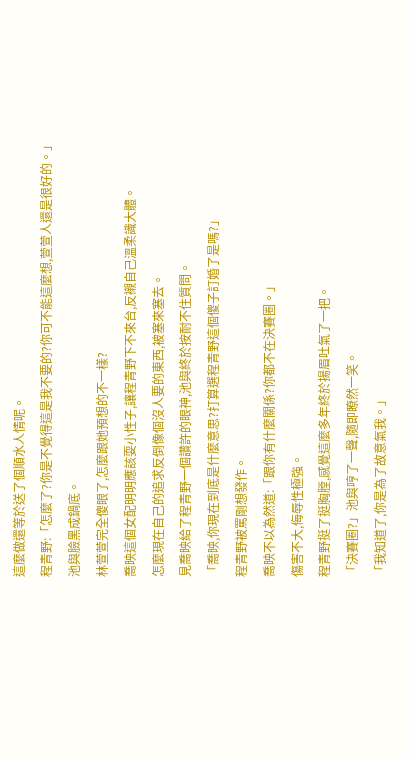這麼做還等於送了個順水人情呢。
程青野:「怎麼了?你是不覺得這是我不要的?你可不能這麼想,萱萱人還是很好的。」
池與臉黑成鍋底。
林萱萱完全傻眼了,怎麼跟她預想的不一樣?
喬映這個女配明明應該耍小性子,讓程青野下不來台,反襯自己溫柔識大體。
怎麼現在自己的追求反倒像個沒人要的東西,被塞來塞去。
見喬映給了程青野一個讚許的眼神,池與終於按耐不住質問。
「喬映,你現在到底是什麼意思?打算選程青野這個傻子訂婚了是嗎?」
程青野被罵剛想發作。
喬映不以為然道:「跟你有什麼關係?你都不在決賽圈。」
傷害不大,侮辱性極強。
程青野挺了挺胸膛,感覺這麼多年終於揚眉吐氣了一把。
「決賽圈?」池與哼了一聲,隨即瞭然一笑。
「我知道了,你是為了故意氣我。」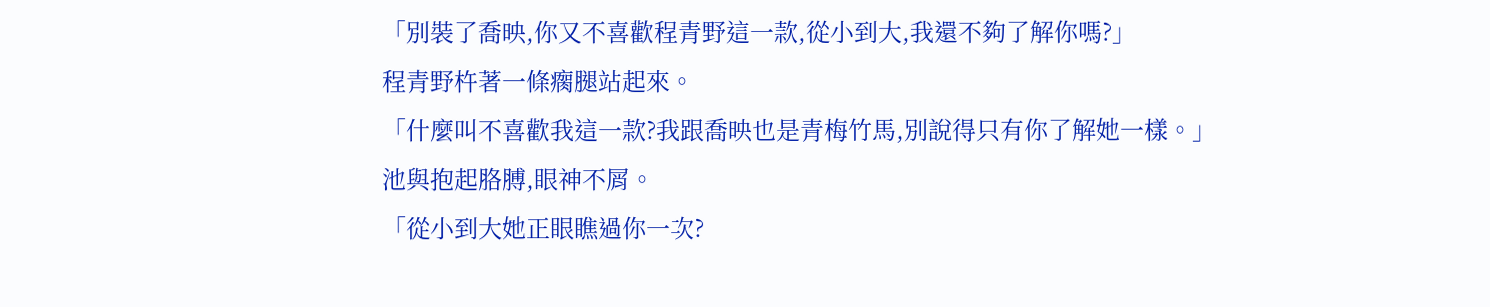「別裝了喬映,你又不喜歡程青野這一款,從小到大,我還不夠了解你嗎?」
程青野杵著一條瘸腿站起來。
「什麼叫不喜歡我這一款?我跟喬映也是青梅竹馬,別說得只有你了解她一樣。」
池與抱起胳膊,眼神不屑。
「從小到大她正眼瞧過你一次?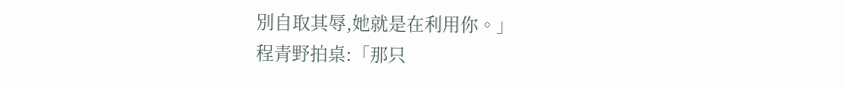別自取其辱,她就是在利用你。」
程青野拍桌:「那只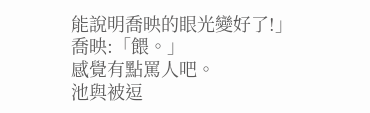能說明喬映的眼光變好了!」
喬映:「餵。」
感覺有點罵人吧。
池與被逗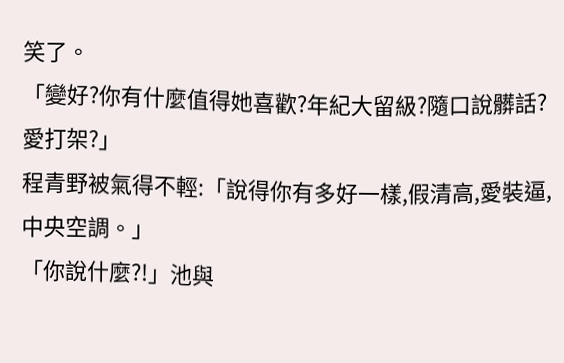笑了。
「變好?你有什麼值得她喜歡?年紀大留級?隨口說髒話?愛打架?」
程青野被氣得不輕:「說得你有多好一樣,假清高,愛裝逼,中央空調。」
「你說什麼?!」池與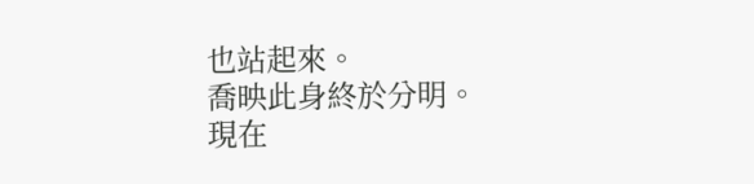也站起來。
喬映此身終於分明。
現在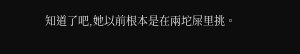知道了吧,她以前根本是在兩坨屎里挑。